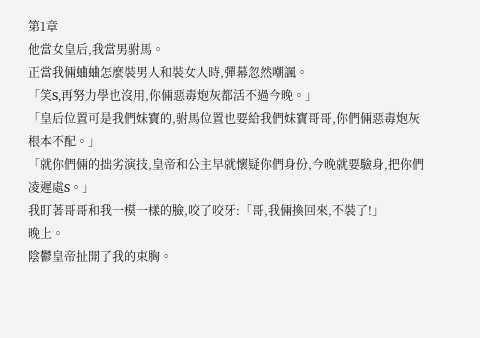第1章
他當女皇后,我當男驸馬。
正當我倆蛐蛐怎麼裝男人和裝女人時,彈幕忽然嘲諷。
「笑S,再努力學也沒用,你倆惡毒炮灰都活不過今晚。」
「皇后位置可是我們妹寶的,驸馬位置也要給我們妹寶哥哥,你們倆惡毒炮灰根本不配。」
「就你們倆的拙劣演技,皇帝和公主早就懷疑你們身份,今晚就要驗身,把你們凌遲處S。」
我盯著哥哥和我一模一樣的臉,咬了咬牙:「哥,我倆換回來,不裝了!」
晚上。
陰鬱皇帝扯開了我的束胸。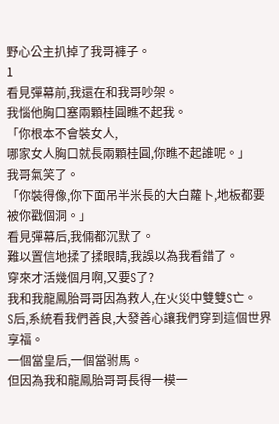野心公主扒掉了我哥褲子。
1
看見彈幕前,我還在和我哥吵架。
我惱他胸口塞兩顆桂圓瞧不起我。
「你根本不會裝女人,
哪家女人胸口就長兩顆桂圓,你瞧不起誰呢。」
我哥氣笑了。
「你裝得像,你下面吊半米長的大白蘿卜,地板都要被你戳個洞。」
看見彈幕后,我倆都沉默了。
難以置信地揉了揉眼睛,我誤以為我看錯了。
穿來才活幾個月啊,又要S了?
我和我龍鳳胎哥哥因為救人,在火災中雙雙S亡。
S后,系統看我們善良,大發善心讓我們穿到這個世界享福。
一個當皇后,一個當驸馬。
但因為我和龍鳳胎哥哥長得一模一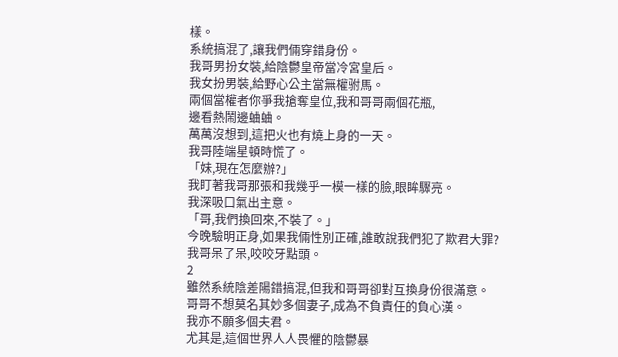樣。
系統搞混了,讓我們倆穿錯身份。
我哥男扮女裝,給陰鬱皇帝當冷宮皇后。
我女扮男裝,給野心公主當無權驸馬。
兩個當權者你爭我搶奪皇位,我和哥哥兩個花瓶,
邊看熱鬧邊蛐蛐。
萬萬沒想到,這把火也有燒上身的一天。
我哥陸端星頓時慌了。
「妹,現在怎麼辦?」
我盯著我哥那張和我幾乎一模一樣的臉,眼眸驟亮。
我深吸口氣出主意。
「哥,我們換回來,不裝了。」
今晚驗明正身,如果我倆性別正確,誰敢說我們犯了欺君大罪?
我哥呆了呆,咬咬牙點頭。
2
雖然系統陰差陽錯搞混,但我和哥哥卻對互換身份很滿意。
哥哥不想莫名其妙多個妻子,成為不負責任的負心漢。
我亦不願多個夫君。
尤其是,這個世界人人畏懼的陰鬱暴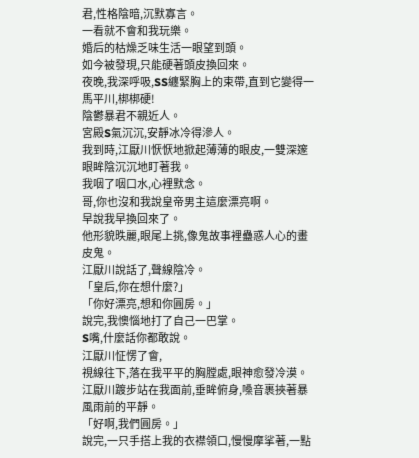君,性格陰暗,沉默寡言。
一看就不會和我玩樂。
婚后的枯燥乏味生活一眼望到頭。
如今被發現,只能硬著頭皮換回來。
夜晚,我深呼吸,SS纏緊胸上的束帶,直到它變得一馬平川,梆梆硬!
陰鬱暴君不親近人。
宮殿S氣沉沉,安靜冰冷得滲人。
我到時,江厭川恹恹地掀起薄薄的眼皮,一雙深邃眼眸陰沉沉地盯著我。
我咽了咽口水,心裡默念。
哥,你也沒和我說皇帝男主這麼漂亮啊。
早說我早換回來了。
他形貌昳麗,眼尾上挑,像鬼故事裡蠱惑人心的畫皮鬼。
江厭川說話了,聲線陰冷。
「皇后,你在想什麼?」
「你好漂亮,想和你圓房。」
說完,我懊惱地打了自己一巴掌。
S嘴,什麼話你都敢說。
江厭川怔愣了會,
視線往下,落在我平平的胸膛處,眼神愈發冷漠。
江厭川踱步站在我面前,垂眸俯身,嗓音裹挾著暴風雨前的平靜。
「好啊,我們圓房。」
說完,一只手搭上我的衣襟領口,慢慢摩挲著,一點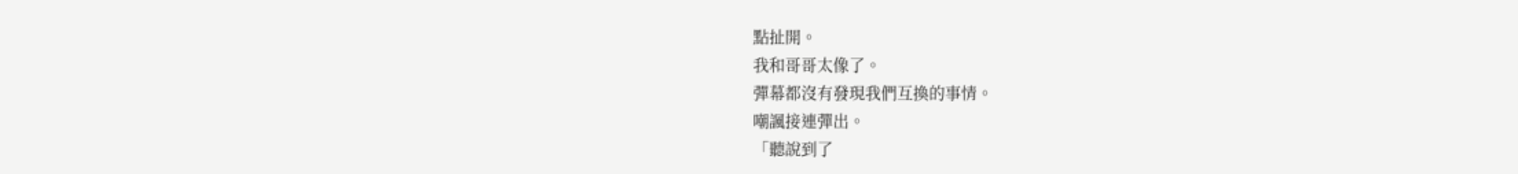點扯開。
我和哥哥太像了。
彈幕都沒有發現我們互換的事情。
嘲諷接連彈出。
「聽說到了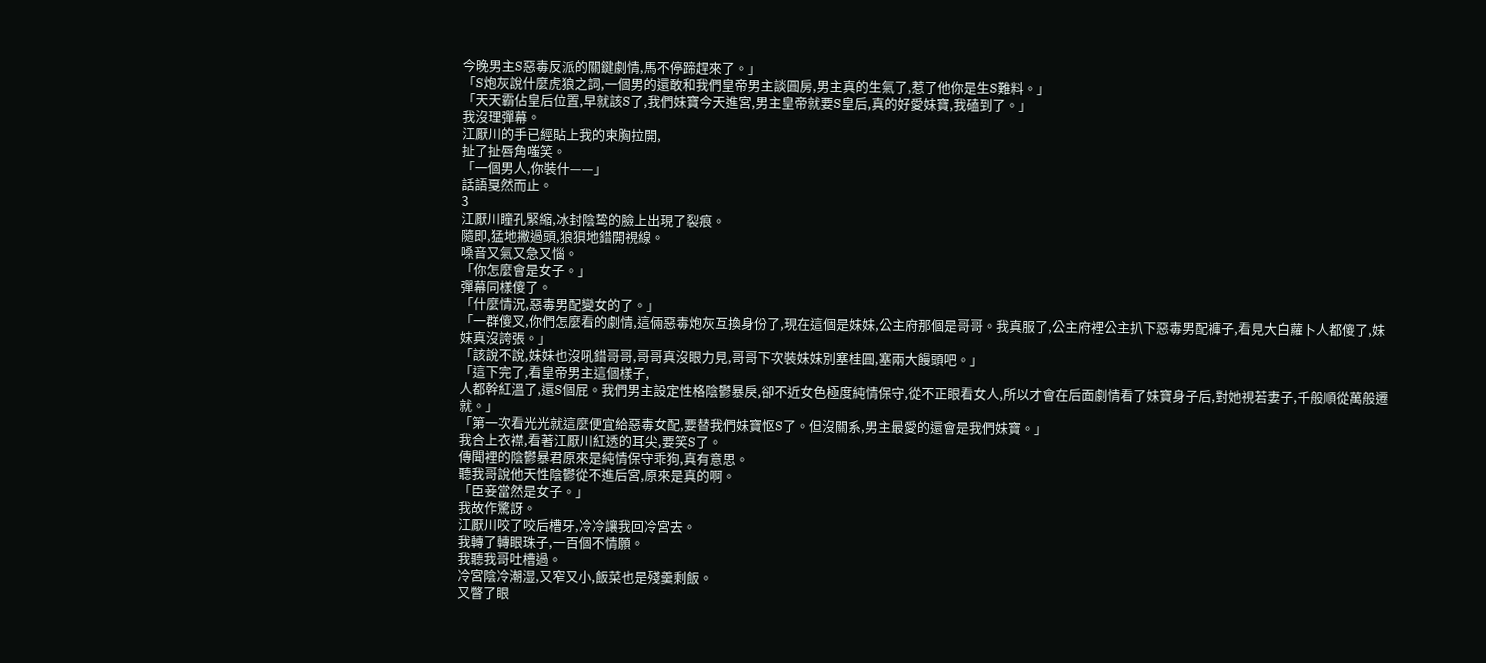今晚男主S惡毒反派的關鍵劇情,馬不停蹄趕來了。」
「S炮灰說什麼虎狼之詞,一個男的還敢和我們皇帝男主談圓房,男主真的生氣了,惹了他你是生S難料。」
「天天霸佔皇后位置,早就該S了,我們妹寶今天進宮,男主皇帝就要S皇后,真的好愛妹寶,我磕到了。」
我沒理彈幕。
江厭川的手已經貼上我的束胸拉開,
扯了扯唇角嗤笑。
「一個男人,你裝什——」
話語戛然而止。
3
江厭川瞳孔緊縮,冰封陰鸷的臉上出現了裂痕。
隨即,猛地撇過頭,狼狽地錯開視線。
嗓音又氣又急又惱。
「你怎麼會是女子。」
彈幕同樣傻了。
「什麼情況,惡毒男配變女的了。」
「一群傻叉,你們怎麼看的劇情,這倆惡毒炮灰互換身份了,現在這個是妹妹,公主府那個是哥哥。我真服了,公主府裡公主扒下惡毒男配褲子,看見大白蘿卜人都傻了,妹妹真沒誇張。」
「該說不說,妹妹也沒吼錯哥哥,哥哥真沒眼力見,哥哥下次裝妹妹別塞桂圓,塞兩大饅頭吧。」
「這下完了,看皇帝男主這個樣子,
人都幹紅溫了,還S個屁。我們男主設定性格陰鬱暴戾,卻不近女色極度純情保守,從不正眼看女人,所以才會在后面劇情看了妹寶身子后,對她視若妻子,千般順從萬般遷就。」
「第一次看光光就這麼便宜給惡毒女配,要替我們妹寶怄S了。但沒關系,男主最愛的還會是我們妹寶。」
我合上衣襟,看著江厭川紅透的耳尖,要笑S了。
傳聞裡的陰鬱暴君原來是純情保守乖狗,真有意思。
聽我哥說他天性陰鬱從不進后宮,原來是真的啊。
「臣妾當然是女子。」
我故作驚訝。
江厭川咬了咬后槽牙,冷冷讓我回冷宮去。
我轉了轉眼珠子,一百個不情願。
我聽我哥吐槽過。
冷宮陰冷潮湿,又窄又小,飯菜也是殘羹剩飯。
又瞥了眼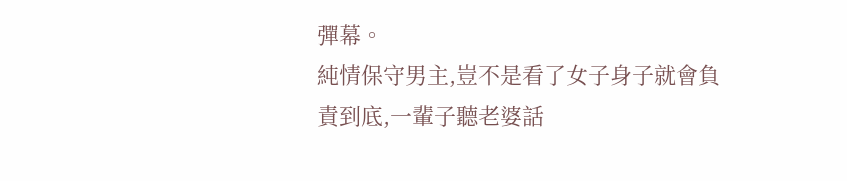彈幕。
純情保守男主,豈不是看了女子身子就會負責到底,一輩子聽老婆話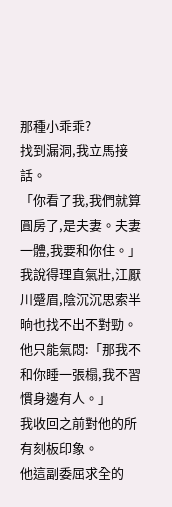那種小乖乖?
找到漏洞,我立馬接話。
「你看了我,我們就算圓房了,是夫妻。夫妻一體,我要和你住。」
我說得理直氣壯,江厭川蹙眉,陰沉沉思索半晌也找不出不對勁。
他只能氣悶:「那我不和你睡一張榻,我不習慣身邊有人。」
我收回之前對他的所有刻板印象。
他這副委屈求全的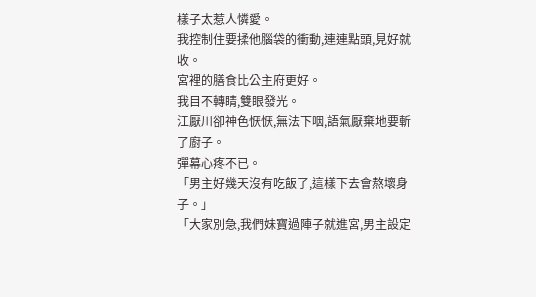樣子太惹人憐愛。
我控制住要揉他腦袋的衝動,連連點頭,見好就收。
宮裡的膳食比公主府更好。
我目不轉睛,雙眼發光。
江厭川卻神色恹恹,無法下咽,語氣厭棄地要斬了廚子。
彈幕心疼不已。
「男主好幾天沒有吃飯了,這樣下去會熬壞身子。」
「大家別急,我們妹寶過陣子就進宮,男主設定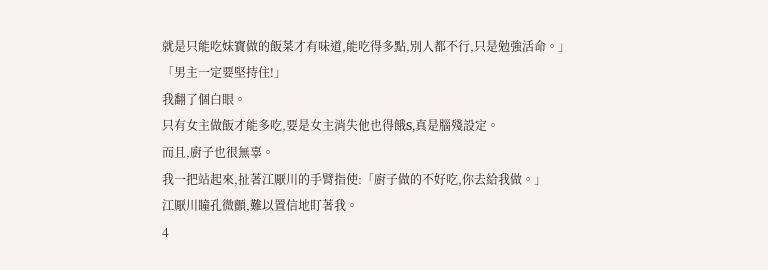就是只能吃妹寶做的飯菜才有味道,能吃得多點,別人都不行,只是勉強活命。」
「男主一定要堅持住!」
我翻了個白眼。
只有女主做飯才能多吃,要是女主消失他也得餓S,真是腦殘設定。
而且,廚子也很無辜。
我一把站起來,扯著江厭川的手臂指使:「廚子做的不好吃,你去給我做。」
江厭川瞳孔微顫,難以置信地盯著我。
4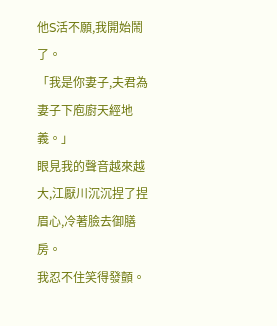他S活不願,我開始鬧了。
「我是你妻子,夫君為妻子下庖廚天經地義。」
眼見我的聲音越來越大,江厭川沉沉捏了捏眉心,冷著臉去御膳房。
我忍不住笑得發顫。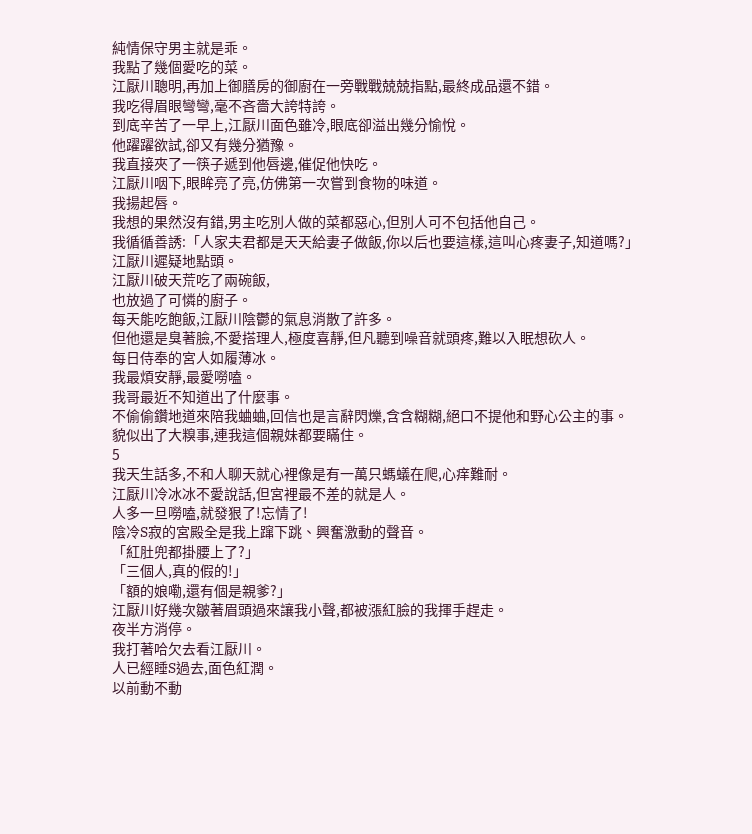純情保守男主就是乖。
我點了幾個愛吃的菜。
江厭川聰明,再加上御膳房的御廚在一旁戰戰兢兢指點,最終成品還不錯。
我吃得眉眼彎彎,毫不吝嗇大誇特誇。
到底辛苦了一早上,江厭川面色雖冷,眼底卻溢出幾分愉悅。
他躍躍欲試,卻又有幾分猶豫。
我直接夾了一筷子遞到他唇邊,催促他快吃。
江厭川咽下,眼眸亮了亮,仿佛第一次嘗到食物的味道。
我揚起唇。
我想的果然沒有錯,男主吃別人做的菜都惡心,但別人可不包括他自己。
我循循善誘:「人家夫君都是天天給妻子做飯,你以后也要這樣,這叫心疼妻子,知道嗎?」
江厭川遲疑地點頭。
江厭川破天荒吃了兩碗飯,
也放過了可憐的廚子。
每天能吃飽飯,江厭川陰鬱的氣息消散了許多。
但他還是臭著臉,不愛搭理人,極度喜靜,但凡聽到噪音就頭疼,難以入眠想砍人。
每日侍奉的宮人如履薄冰。
我最煩安靜,最愛嘮嗑。
我哥最近不知道出了什麼事。
不偷偷鑽地道來陪我蛐蛐,回信也是言辭閃爍,含含糊糊,絕口不提他和野心公主的事。
貌似出了大糗事,連我這個親妹都要瞞住。
5
我天生話多,不和人聊天就心裡像是有一萬只螞蟻在爬,心痒難耐。
江厭川冷冰冰不愛說話,但宮裡最不差的就是人。
人多一旦嘮嗑,就發狠了!忘情了!
陰冷S寂的宮殿全是我上蹿下跳、興奮激動的聲音。
「紅肚兜都掛腰上了?」
「三個人,真的假的!」
「額的娘嘞,還有個是親爹?」
江厭川好幾次皺著眉頭過來讓我小聲,都被漲紅臉的我揮手趕走。
夜半方消停。
我打著哈欠去看江厭川。
人已經睡S過去,面色紅潤。
以前動不動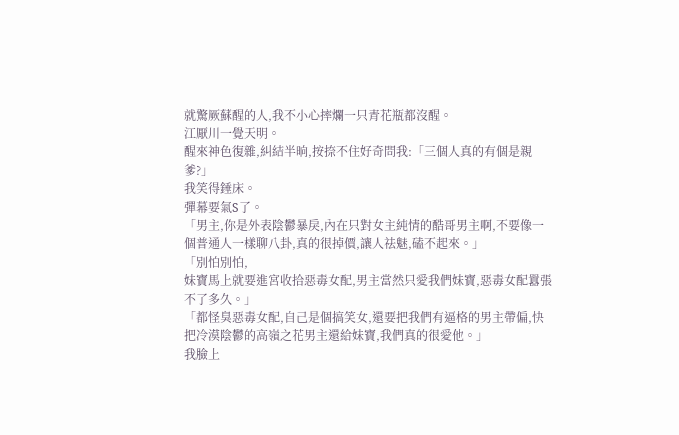就驚厥蘇醒的人,我不小心摔爛一只青花瓶都沒醒。
江厭川一覺天明。
醒來神色復雜,糾結半晌,按捺不住好奇問我:「三個人真的有個是親爹?」
我笑得錘床。
彈幕要氣S了。
「男主,你是外表陰鬱暴戾,內在只對女主純情的酷哥男主啊,不要像一個普通人一樣聊八卦,真的很掉價,讓人祛魅,磕不起來。」
「別怕別怕,
妹寶馬上就要進宮收拾惡毒女配,男主當然只愛我們妹寶,惡毒女配囂張不了多久。」
「都怪臭惡毒女配,自己是個搞笑女,還要把我們有逼格的男主帶偏,快把冷漠陰鬱的高嶺之花男主還給妹寶,我們真的很愛他。」
我臉上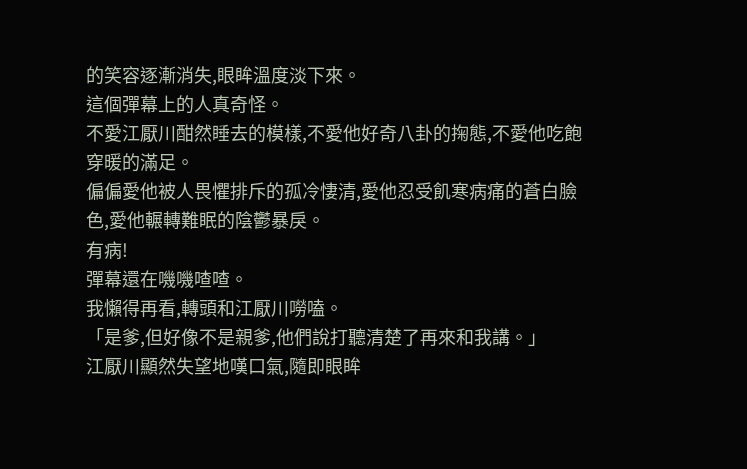的笑容逐漸消失,眼眸溫度淡下來。
這個彈幕上的人真奇怪。
不愛江厭川酣然睡去的模樣,不愛他好奇八卦的掬態,不愛他吃飽穿暖的滿足。
偏偏愛他被人畏懼排斥的孤冷悽清,愛他忍受飢寒病痛的蒼白臉色,愛他輾轉難眠的陰鬱暴戾。
有病!
彈幕還在嘰嘰喳喳。
我懶得再看,轉頭和江厭川嘮嗑。
「是爹,但好像不是親爹,他們說打聽清楚了再來和我講。」
江厭川顯然失望地嘆口氣,隨即眼眸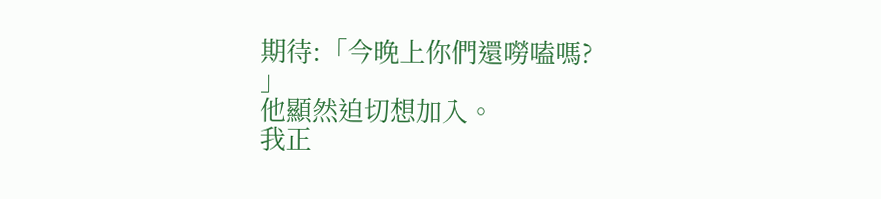期待:「今晚上你們還嘮嗑嗎?
」
他顯然迫切想加入。
我正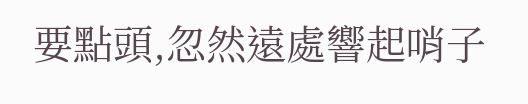要點頭,忽然遠處響起哨子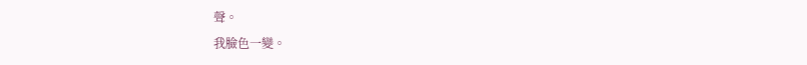聲。
我臉色一變。